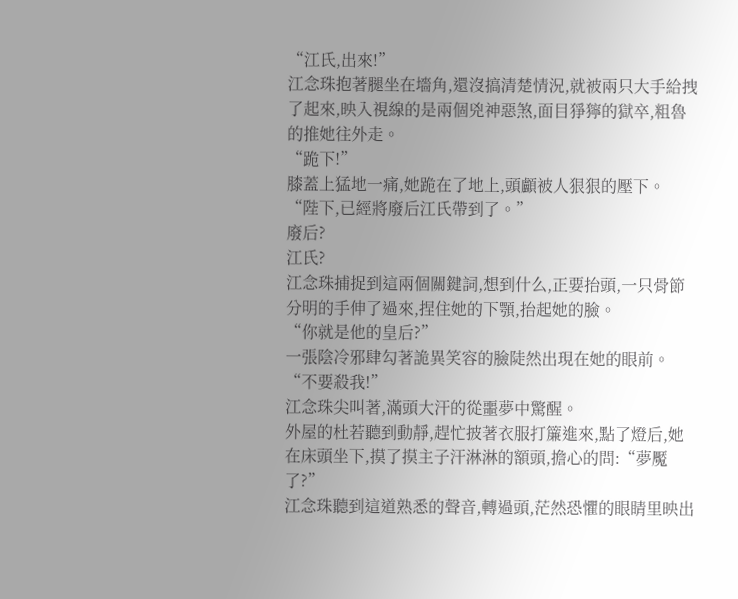“江氏,出來!”
江念珠抱著腿坐在墻角,還沒搞清楚情況,就被兩只大手給拽了起來,映入視線的是兩個兇神惡煞,面目猙獰的獄卒,粗魯的推她往外走。
“跪下!”
膝蓋上猛地一痛,她跪在了地上,頭顱被人狠狠的壓下。
“陛下,已經將廢后江氏帶到了。”
廢后?
江氏?
江念珠捕捉到這兩個關鍵詞,想到什么,正要抬頭,一只骨節分明的手伸了過來,捏住她的下顎,抬起她的臉。
“你就是他的皇后?”
一張陰冷邪肆勾著詭異笑容的臉陡然出現在她的眼前。
“不要殺我!”
江念珠尖叫著,滿頭大汗的從噩夢中驚醒。
外屋的杜若聽到動靜,趕忙披著衣服打簾進來,點了燈后,她在床頭坐下,摸了摸主子汗淋淋的額頭,擔心的問:“夢魘了?”
江念珠聽到這道熟悉的聲音,轉過頭,茫然恐懼的眼睛里映出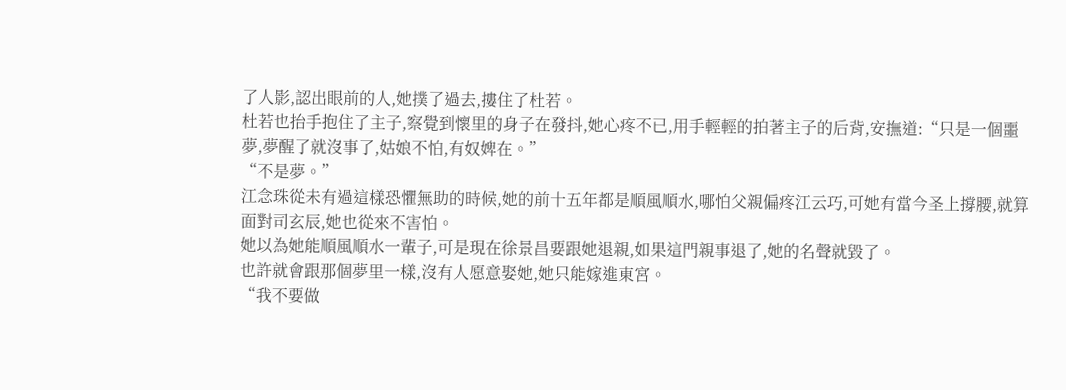了人影,認出眼前的人,她撲了過去,摟住了杜若。
杜若也抬手抱住了主子,察覺到懷里的身子在發抖,她心疼不已,用手輕輕的拍著主子的后背,安撫道:“只是一個噩夢,夢醒了就沒事了,姑娘不怕,有奴婢在。”
“不是夢。”
江念珠從未有過這樣恐懼無助的時候,她的前十五年都是順風順水,哪怕父親偏疼江云巧,可她有當今圣上撐腰,就算面對司玄辰,她也從來不害怕。
她以為她能順風順水一輩子,可是現在徐景昌要跟她退親,如果這門親事退了,她的名聲就毀了。
也許就會跟那個夢里一樣,沒有人愿意娶她,她只能嫁進東宮。
“我不要做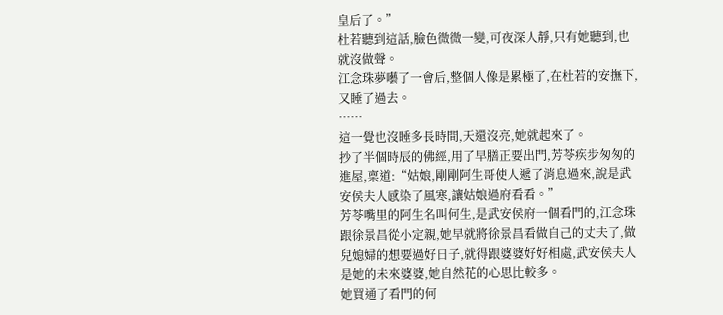皇后了。”
杜若聽到這話,臉色微微一變,可夜深人靜,只有她聽到,也就沒做聲。
江念珠夢囈了一會后,整個人像是累極了,在杜若的安撫下,又睡了過去。
……
這一覺也沒睡多長時間,天還沒亮,她就起來了。
抄了半個時辰的佛經,用了早膳正要出門,芳苓疾步匆匆的進屋,稟道:“姑娘,剛剛阿生哥使人遞了消息過來,說是武安侯夫人感染了風寒,讓姑娘過府看看。”
芳苓嘴里的阿生名叫何生,是武安侯府一個看門的,江念珠跟徐景昌從小定親,她早就將徐景昌看做自己的丈夫了,做兒媳婦的想要過好日子,就得跟婆婆好好相處,武安侯夫人是她的未來婆婆,她自然花的心思比較多。
她買通了看門的何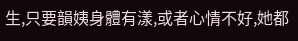生,只要韻姨身體有漾,或者心情不好,她都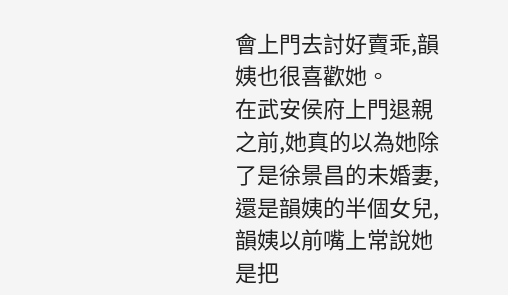會上門去討好賣乖,韻姨也很喜歡她。
在武安侯府上門退親之前,她真的以為她除了是徐景昌的未婚妻,還是韻姨的半個女兒,韻姨以前嘴上常說她是把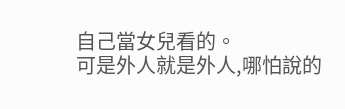自己當女兒看的。
可是外人就是外人,哪怕說的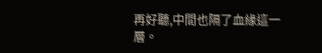再好聽,中間也隔了血緣這一層。